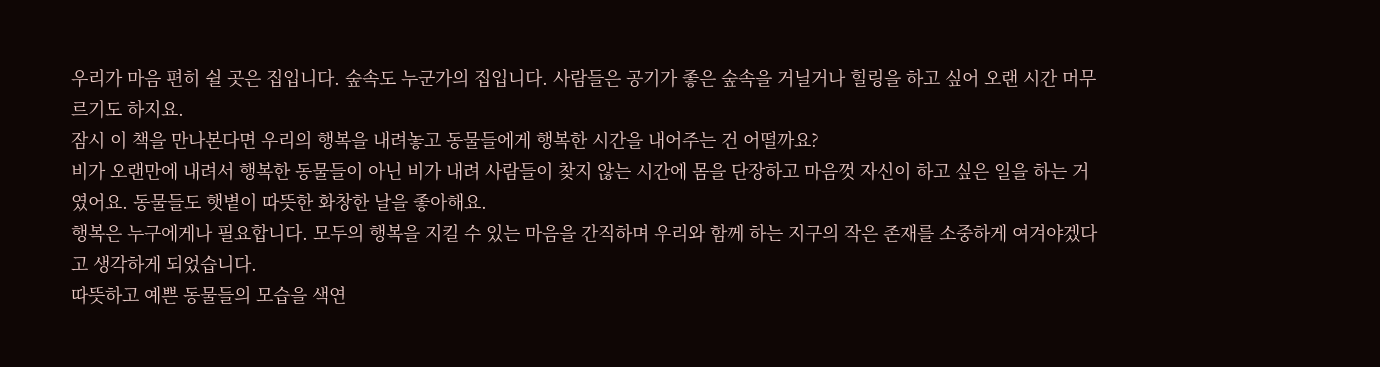우리가 마음 편히 쉴 곳은 집입니다. 숲속도 누군가의 집입니다. 사람들은 공기가 좋은 숲속을 거닐거나 힐링을 하고 싶어 오랜 시간 머무르기도 하지요.
잠시 이 책을 만나본다면 우리의 행복을 내려놓고 동물들에게 행복한 시간을 내어주는 건 어떨까요?
비가 오랜만에 내려서 행복한 동물들이 아닌 비가 내려 사람들이 찾지 않는 시간에 몸을 단장하고 마음껏 자신이 하고 싶은 일을 하는 거였어요. 동물들도 햇볕이 따뜻한 화창한 날을 좋아해요.
행복은 누구에게나 필요합니다. 모두의 행복을 지킬 수 있는 마음을 간직하며 우리와 함께 하는 지구의 작은 존재를 소중하게 여겨야겠다고 생각하게 되었습니다.
따뜻하고 예쁜 동물들의 모습을 색연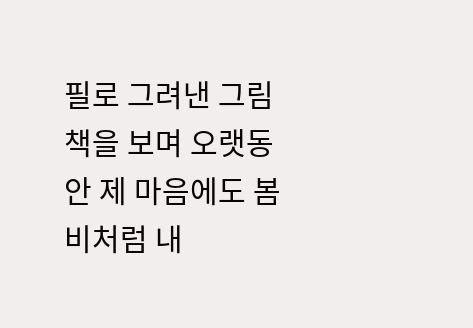필로 그려낸 그림책을 보며 오랫동안 제 마음에도 봄비처럼 내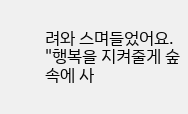려와 스며들었어요. "행복을 지켜줄게 숲속에 사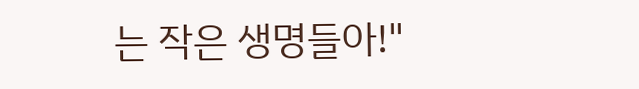는 작은 생명들아!"